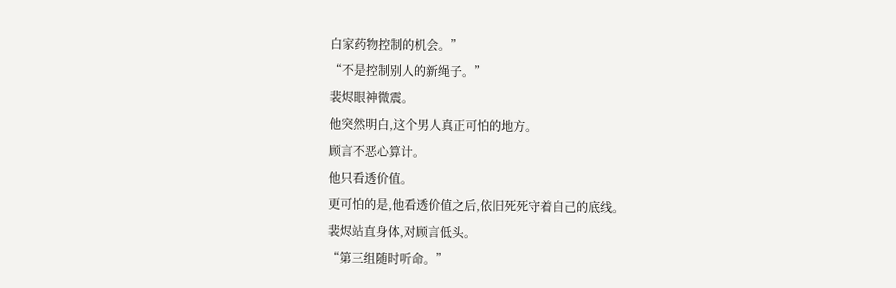白家药物控制的机会。”
“不是控制别人的新绳子。”
裴烬眼神微震。
他突然明白,这个男人真正可怕的地方。
顾言不恶心算计。
他只看透价值。
更可怕的是,他看透价值之后,依旧死死守着自己的底线。
裴烬站直身体,对顾言低头。
“第三组随时听命。”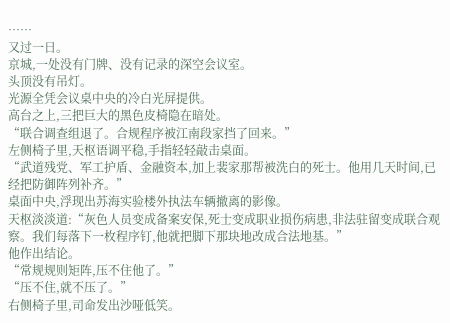……
又过一日。
京城,一处没有门牌、没有记录的深空会议室。
头顶没有吊灯。
光源全凭会议桌中央的冷白光屏提供。
高台之上,三把巨大的黑色皮椅隐在暗处。
“联合调查组退了。合规程序被江南段家挡了回来。”
左侧椅子里,天枢语调平稳,手指轻轻敲击桌面。
“武道残党、军工护盾、金融资本,加上裴家那帮被洗白的死士。他用几天时间,已经把防御阵列补齐。”
桌面中央,浮现出苏海实验楼外执法车辆撤离的影像。
天枢淡淡道:“灰色人员变成备案安保,死士变成职业损伤病患,非法驻留变成联合观察。我们每落下一枚程序钉,他就把脚下那块地改成合法地基。”
他作出结论。
“常规规则矩阵,压不住他了。”
“压不住,就不压了。”
右侧椅子里,司命发出沙哑低笑。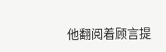他翻阅着顾言提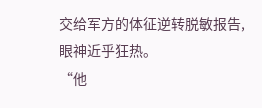交给军方的体征逆转脱敏报告,眼神近乎狂热。
“他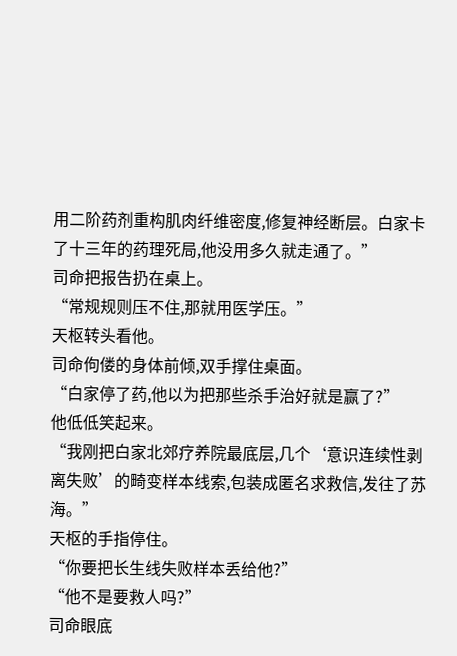用二阶药剂重构肌肉纤维密度,修复神经断层。白家卡了十三年的药理死局,他没用多久就走通了。”
司命把报告扔在桌上。
“常规规则压不住,那就用医学压。”
天枢转头看他。
司命佝偻的身体前倾,双手撑住桌面。
“白家停了药,他以为把那些杀手治好就是赢了?”
他低低笑起来。
“我刚把白家北郊疗养院最底层,几个‘意识连续性剥离失败’的畸变样本线索,包装成匿名求救信,发往了苏海。”
天枢的手指停住。
“你要把长生线失败样本丢给他?”
“他不是要救人吗?”
司命眼底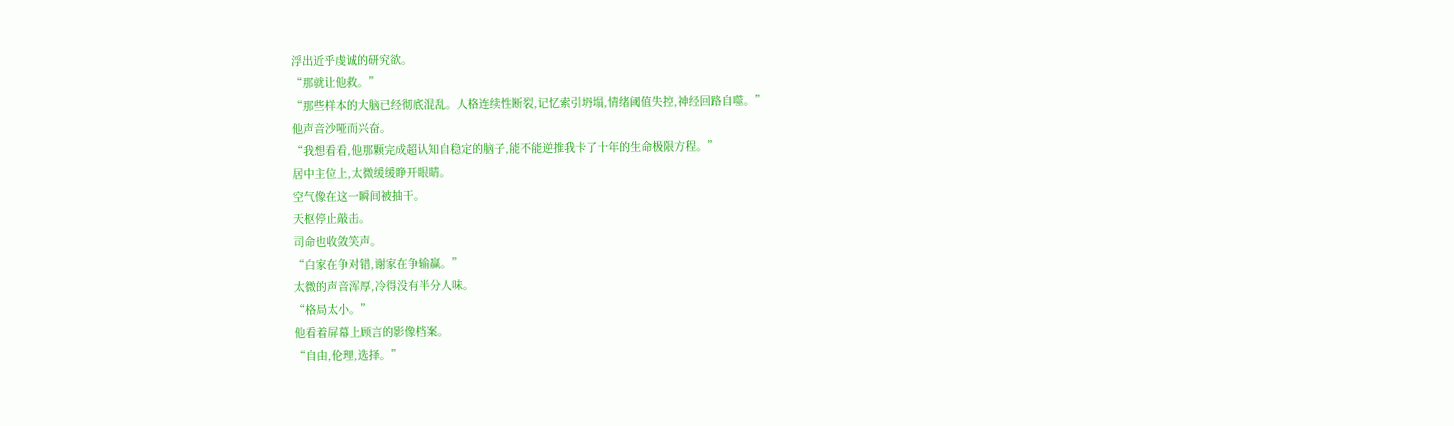浮出近乎虔诚的研究欲。
“那就让他救。”
“那些样本的大脑已经彻底混乱。人格连续性断裂,记忆索引坍塌,情绪阈值失控,神经回路自噬。”
他声音沙哑而兴奋。
“我想看看,他那颗完成超认知自稳定的脑子,能不能逆推我卡了十年的生命极限方程。”
居中主位上,太微缓缓睁开眼睛。
空气像在这一瞬间被抽干。
天枢停止敲击。
司命也收敛笑声。
“白家在争对错,谢家在争输赢。”
太微的声音浑厚,冷得没有半分人味。
“格局太小。”
他看着屏幕上顾言的影像档案。
“自由,伦理,选择。”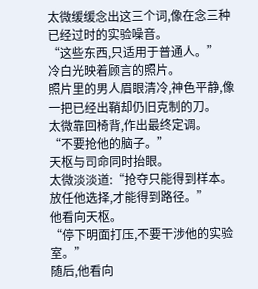太微缓缓念出这三个词,像在念三种已经过时的实验噪音。
“这些东西,只适用于普通人。”
冷白光映着顾言的照片。
照片里的男人眉眼清冷,神色平静,像一把已经出鞘却仍旧克制的刀。
太微靠回椅背,作出最终定调。
“不要抢他的脑子。”
天枢与司命同时抬眼。
太微淡淡道:“抢夺只能得到样本。放任他选择,才能得到路径。”
他看向天枢。
“停下明面打压,不要干涉他的实验室。”
随后,他看向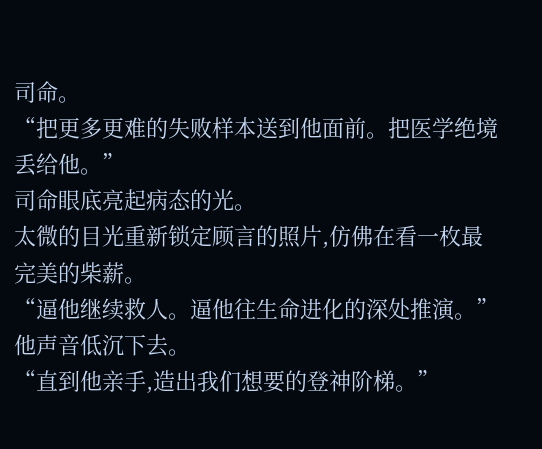司命。
“把更多更难的失败样本送到他面前。把医学绝境丢给他。”
司命眼底亮起病态的光。
太微的目光重新锁定顾言的照片,仿佛在看一枚最完美的柴薪。
“逼他继续救人。逼他往生命进化的深处推演。”
他声音低沉下去。
“直到他亲手,造出我们想要的登神阶梯。”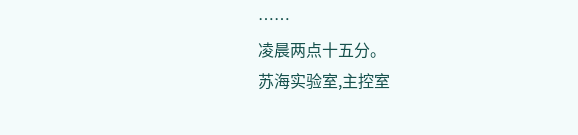……
凌晨两点十五分。
苏海实验室,主控室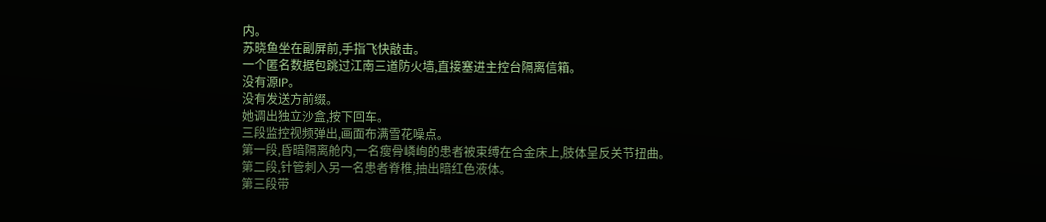内。
苏晓鱼坐在副屏前,手指飞快敲击。
一个匿名数据包跳过江南三道防火墙,直接塞进主控台隔离信箱。
没有源IP。
没有发送方前缀。
她调出独立沙盒,按下回车。
三段监控视频弹出,画面布满雪花噪点。
第一段,昏暗隔离舱内,一名瘦骨嶙峋的患者被束缚在合金床上,肢体呈反关节扭曲。
第二段,针管刺入另一名患者脊椎,抽出暗红色液体。
第三段带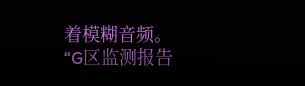着模糊音频。
“G区监测报告